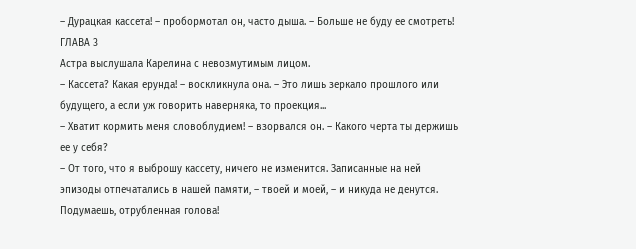– Дурацкая кассета! – пробормотал он, часто дыша. – Больше не буду ее смотреть!
ГЛАВА 3
Астра выслушала Карелина с невозмутимым лицом.
– Кассета? Какая ерунда! – воскликнула она. – Это лишь зеркало прошлого или будущего, а если уж говорить наверняка, то проекция...
– Хватит кормить меня словоблудием! – взорвался он. – Какого черта ты держишь ее у себя?
– От того, что я выброшу кассету, ничего не изменится. Записанные на ней эпизоды отпечатались в нашей памяти, – твоей и моей, – и никуда не денутся. Подумаешь, отрубленная голова!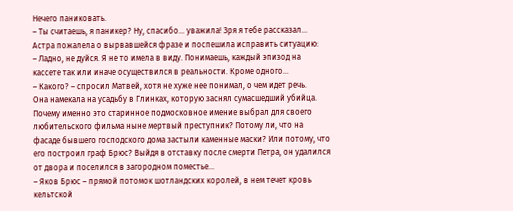Нечего паниковать.
– Ты считаешь, я паникер? Ну, спасибо... уважила! Зря я тебе рассказал...
Астра пожалела о вырвавшейся фразе и поспешила исправить ситуацию:
– Ладно, не дуйся. Я не то имела в виду. Понимаешь, каждый эпизод на кассете так или иначе осуществился в реальности. Кроме одного...
– Какого? – спросил Матвей, хотя не хуже нее понимал, о чем идет речь.
Она намекала на усадьбу в Глинках, которую заснял сумасшедший убийца. Почему именно это старинное подмосковное имение выбрал для своего любительского фильма ныне мертвый преступник? Потому ли, что на фасаде бывшего господского дома застыли каменные маски? Или потому, что его построил граф Брюс? Выйдя в отставку после смерти Петра, он удалился от двора и поселился в загородном поместье...
– Яков Брюс – прямой потомок шотландских королей, в нем течет кровь кельтской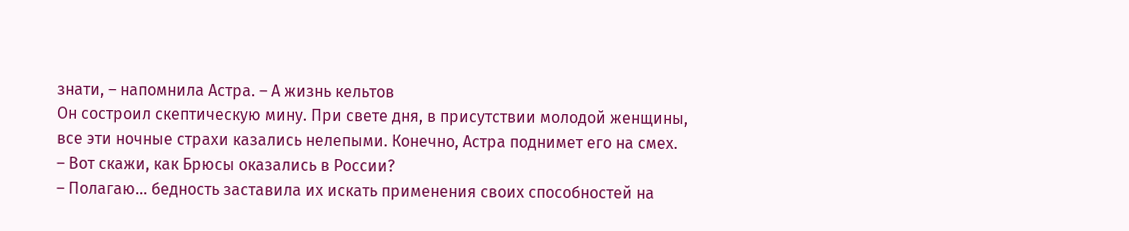знати, – напомнила Астра. – А жизнь кельтов
Он состроил скептическую мину. При свете дня, в присутствии молодой женщины, все эти ночные страхи казались нелепыми. Конечно, Астра поднимет его на смех.
– Вот скажи, как Брюсы оказались в России?
– Полагаю... бедность заставила их искать применения своих способностей на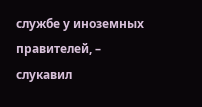службе у иноземных правителей, – слукавил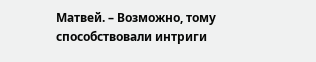Матвей. – Возможно, тому способствовали интриги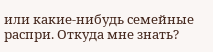или какие-нибудь семейные распри. Откуда мне знать?